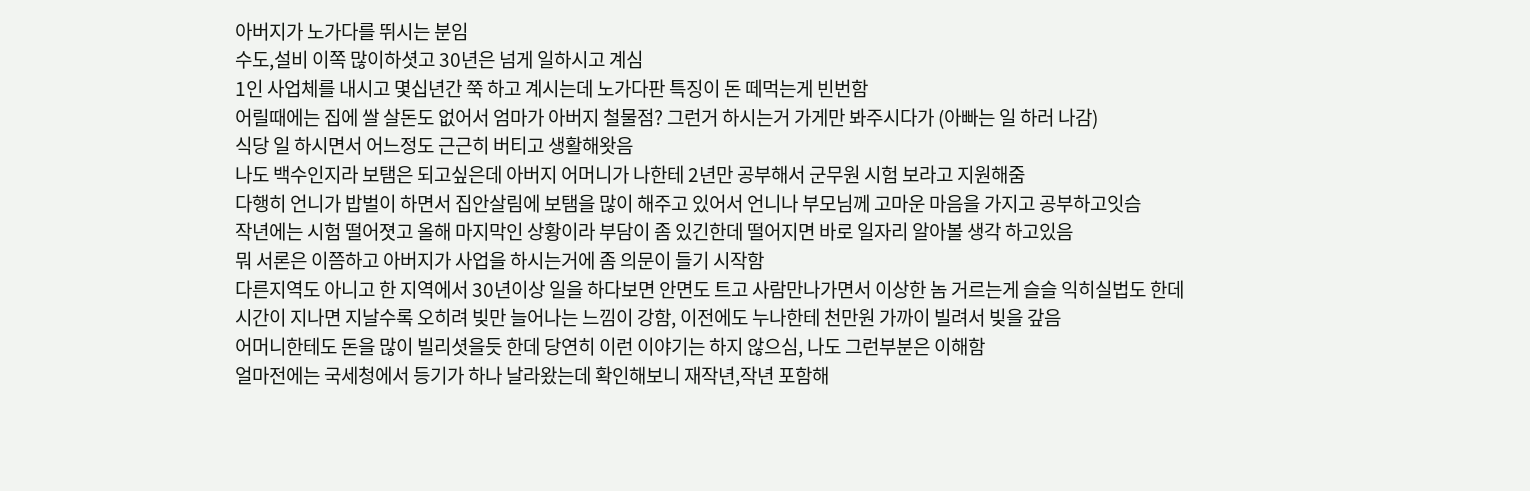아버지가 노가다를 뛰시는 분임
수도,설비 이쪽 많이하셧고 30년은 넘게 일하시고 계심
1인 사업체를 내시고 몇십년간 쭉 하고 계시는데 노가다판 특징이 돈 떼먹는게 빈번함
어릴때에는 집에 쌀 살돈도 없어서 엄마가 아버지 철물점? 그런거 하시는거 가게만 봐주시다가 (아빠는 일 하러 나감)
식당 일 하시면서 어느정도 근근히 버티고 생활해왓음
나도 백수인지라 보탬은 되고싶은데 아버지 어머니가 나한테 2년만 공부해서 군무원 시험 보라고 지원해줌
다행히 언니가 밥벌이 하면서 집안살림에 보탬을 많이 해주고 있어서 언니나 부모님께 고마운 마음을 가지고 공부하고잇슴
작년에는 시험 떨어졋고 올해 마지막인 상황이라 부담이 좀 있긴한데 떨어지면 바로 일자리 알아볼 생각 하고있음
뭐 서론은 이쯤하고 아버지가 사업을 하시는거에 좀 의문이 들기 시작함
다른지역도 아니고 한 지역에서 30년이상 일을 하다보면 안면도 트고 사람만나가면서 이상한 놈 거르는게 슬슬 익히실법도 한데
시간이 지나면 지날수록 오히려 빚만 늘어나는 느낌이 강함, 이전에도 누나한테 천만원 가까이 빌려서 빚을 갚음
어머니한테도 돈을 많이 빌리셧을듯 한데 당연히 이런 이야기는 하지 않으심, 나도 그런부분은 이해함
얼마전에는 국세청에서 등기가 하나 날라왔는데 확인해보니 재작년,작년 포함해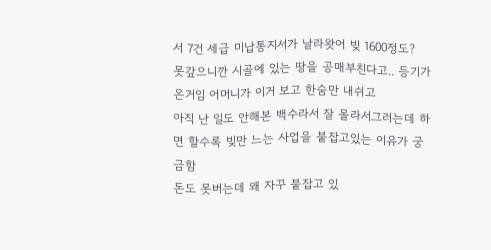서 7건 세급 미납통지서가 날라왓어 빚 1600정도?
못갚으니깐 시골에 있는 땅을 공매부친다고.. 등기가 온거임 어머니가 이거 보고 한숨만 내쉬고
아직 난 일도 안해본 백수라서 잘 몰라서그러는데 하면 할수록 빚만 느는 사업을 붙잡고있는 이유가 궁금함
돈도 못버는데 왜 자꾸 붙잡고 있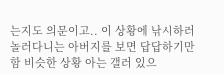는지도 의문이고.. 이 상황에 낚시하러 놀러다니는 아버지를 보면 답답하기만 함 비슷한 상황 아는 갤러 있으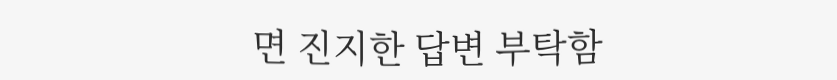면 진지한 답변 부탁함